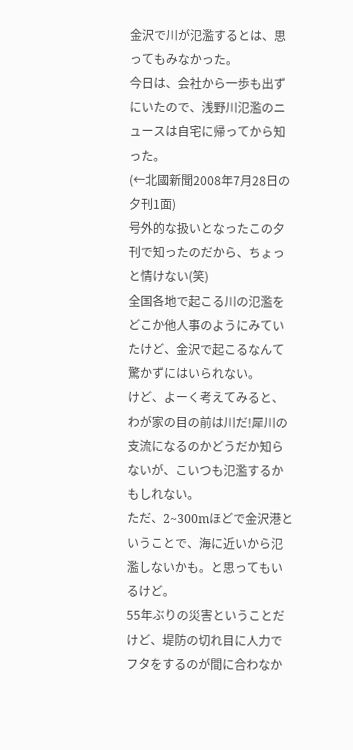金沢で川が氾濫するとは、思ってもみなかった。
今日は、会社から一歩も出ずにいたので、浅野川氾濫のニュースは自宅に帰ってから知った。
(←北國新聞2008年7月28日の夕刊1面)
号外的な扱いとなったこの夕刊で知ったのだから、ちょっと情けない(笑)
全国各地で起こる川の氾濫をどこか他人事のようにみていたけど、金沢で起こるなんて驚かずにはいられない。
けど、よーく考えてみると、わが家の目の前は川だ!犀川の支流になるのかどうだか知らないが、こいつも氾濫するかもしれない。
ただ、2~300mほどで金沢港ということで、海に近いから氾濫しないかも。と思ってもいるけど。
55年ぶりの災害ということだけど、堤防の切れ目に人力でフタをするのが間に合わなか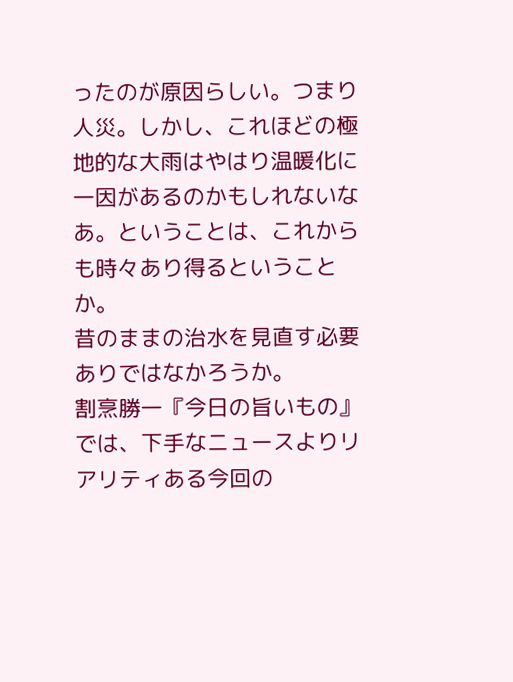ったのが原因らしい。つまり人災。しかし、これほどの極地的な大雨はやはり温暖化に一因があるのかもしれないなあ。ということは、これからも時々あり得るということか。
昔のままの治水を見直す必要ありではなかろうか。
割烹勝一『今日の旨いもの』では、下手なニュースよりリアリティある今回の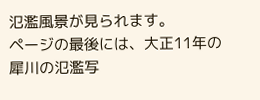氾濫風景が見られます。
ページの最後には、大正11年の犀川の氾濫写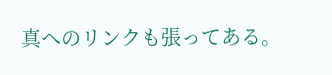真へのリンクも張ってある。